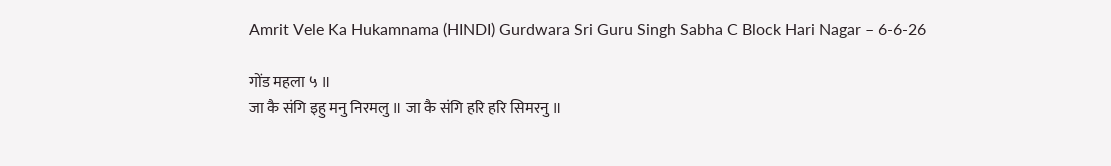Amrit Vele Ka Hukamnama (HINDI) Gurdwara Sri Guru Singh Sabha C Block Hari Nagar – 6-6-26

गोंड महला ५ ॥
जा कै संगि इहु मनु निरमलु ॥ जा कै संगि हरि हरि सिमरनु ॥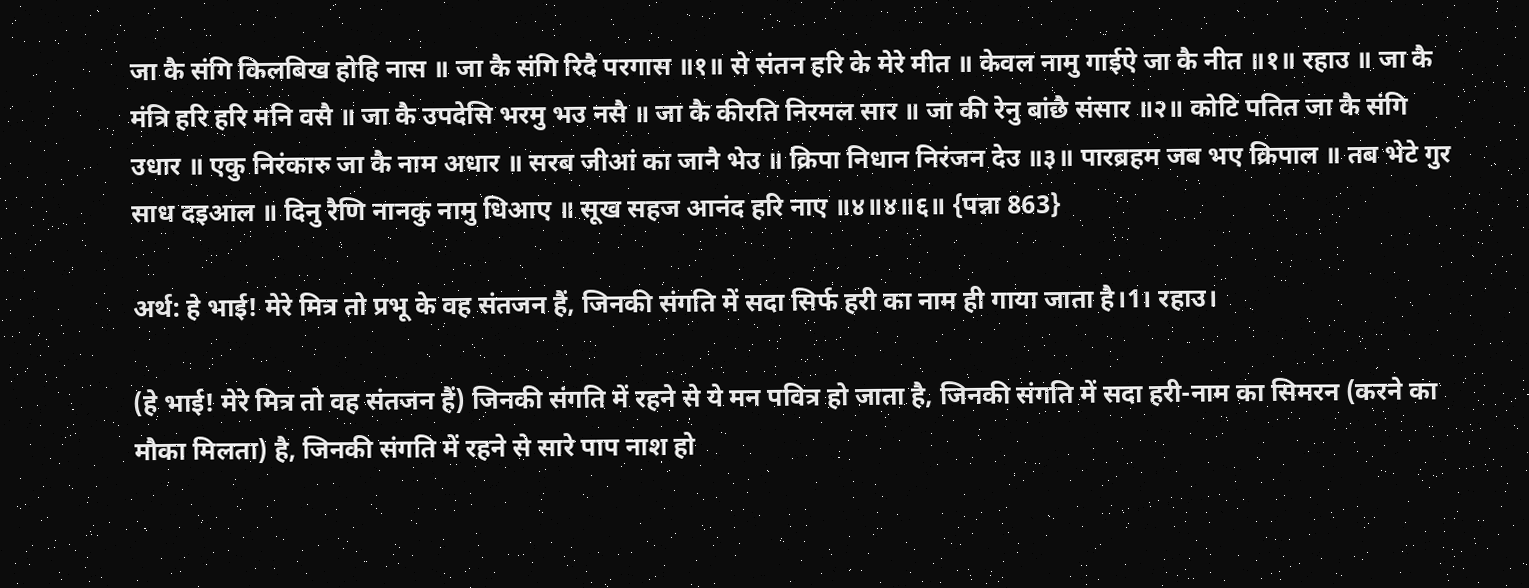जा कै संगि किलबिख होहि नास ॥ जा कै संगि रिदै परगास ॥१॥ से संतन हरि के मेरे मीत ॥ केवल नामु गाईऐ जा कै नीत ॥१॥ रहाउ ॥ जा कै मंत्रि हरि हरि मनि वसै ॥ जा कै उपदेसि भरमु भउ नसै ॥ जा कै कीरति निरमल सार ॥ जा की रेनु बांछै संसार ॥२॥ कोटि पतित जा कै संगि उधार ॥ एकु निरंकारु जा कै नाम अधार ॥ सरब जीआं का जानै भेउ ॥ क्रिपा निधान निरंजन देउ ॥३॥ पारब्रहम जब भए क्रिपाल ॥ तब भेटे गुर साध दइआल ॥ दिनु रैणि नानकु नामु धिआए ॥ सूख सहज आनंद हरि नाए ॥४॥४॥६॥ {पन्ना 863}

अर्थ: हे भाई! मेरे मित्र तो प्रभू के वह संतजन हैं, जिनकी संगति में सदा सिर्फ हरी का नाम ही गाया जाता है।1। रहाउ।

(हे भाई! मेरे मित्र तो वह संतजन हैं) जिनकी संगति में रहने से ये मन पवित्र हो जाता है, जिनकी संगति में सदा हरी-नाम का सिमरन (करने का मौका मिलता) है, जिनकी संगति में रहने से सारे पाप नाश हो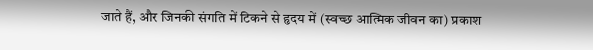जाते हैं, और जिनकी संगति में टिकने से हृदय में (स्वच्छ आत्मिक जीवन का) प्रकाश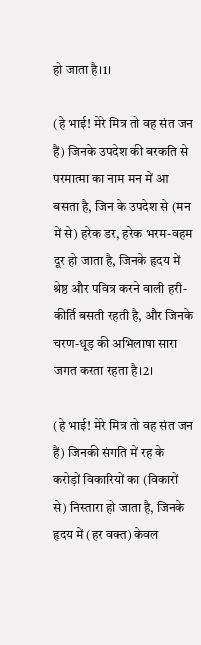हो जाता है।1।

(हे भाई! मेरे मित्र तो वह संत जन हैं) जिनके उपदेश की बरकति से परमात्मा का नाम मन में आ बसता है, जिन के उपदेश से (मन में से) हरेक डर, हरेक भरम-वहम दूर हो जाता है, जिनके हृदय में श्रेष्ठ और पवित्र करने वाली हरी-कीर्ति बसती रहती है, और जिनके चरण-धूड़ की अभिलाषा सारा जगत करता रहता है।2।

(हे भाई! मेरे मित्र तो वह संत जन हैं) जिनकी संगति में रह के करोड़ों विकारियों का (विकारों से) निस्तारा हो जाता है, जिनके हृदय में (हर वक्त) केवल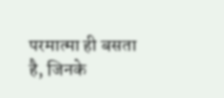परमात्मा ही बसता है, जिनके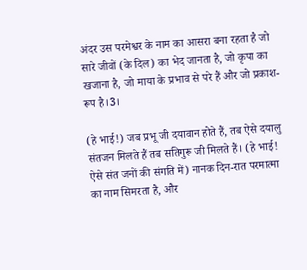अंदर उस परमेश्वर के नाम का आसरा बना रहता है जो सारे जीवों (के दिल) का भेद जानता है, जो कृपा का खजाना है, जो माया के प्रभाव से परे हैं और जो प्रकाश-रूप है।3।

(हे भाई!) जब प्रभू जी दयावान होते हैं, तब ऐसे दयालु संतजन मिलते हैं तब सतिगुरू जी मिलते हैं। (हे भाई! ऐसे संत जनों की संगति में) नानक दिन-रात परमात्मा का नाम सिमरता है, और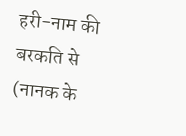हरी-नाम की बरकति से (नानक के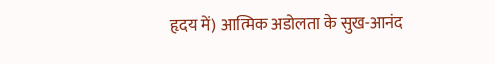हृदय में) आत्मिक अडोलता के सुख-आनंद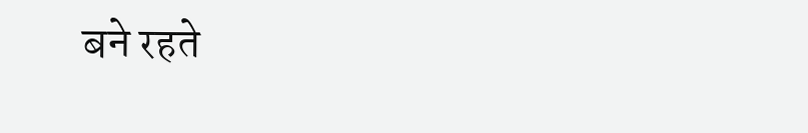बने रहते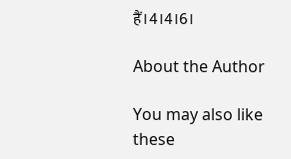हैं।4।4।6।

About the Author

You may also like these